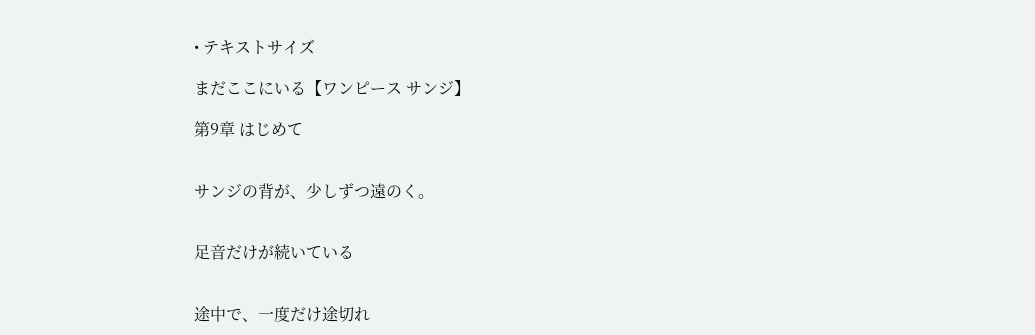• テキストサイズ

まだここにいる【ワンピース サンジ】

第9章 はじめて


サンジの背が、少しずつ遠のく。


足音だけが続いている


途中で、一度だけ途切れ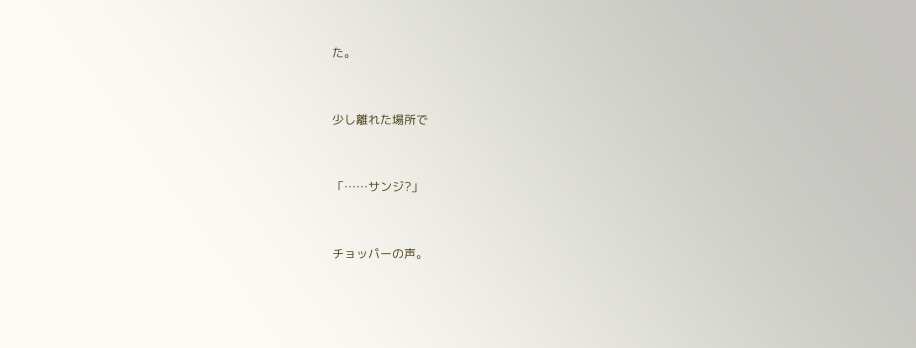た。


少し離れた場所で


「……サンジ?」


チョッパーの声。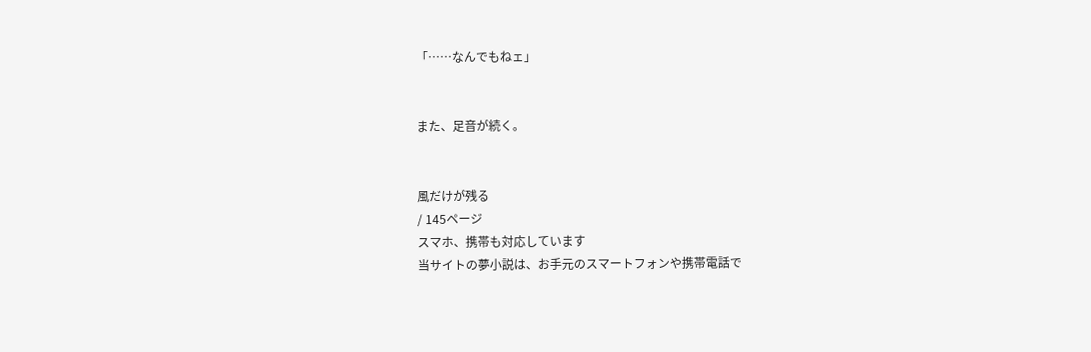「……なんでもねェ」


また、足音が続く。


風だけが残る
/ 145ページ
スマホ、携帯も対応しています
当サイトの夢小説は、お手元のスマートフォンや携帯電話で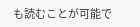も読むことが可能で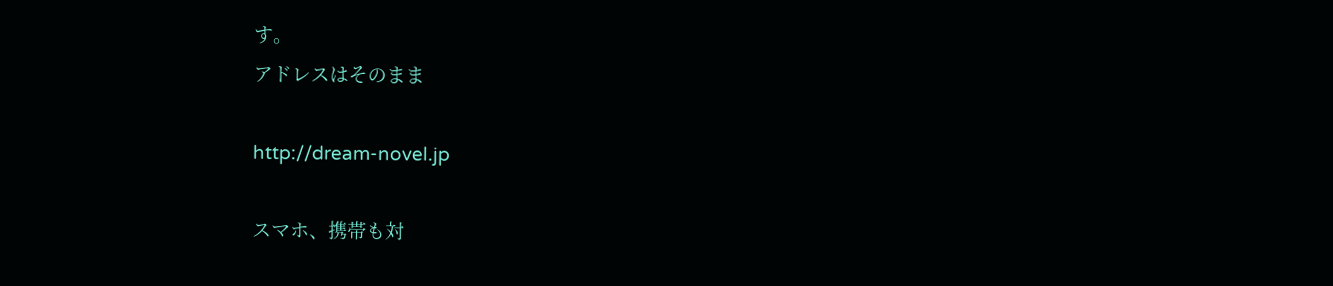す。
アドレスはそのまま

http://dream-novel.jp

スマホ、携帯も対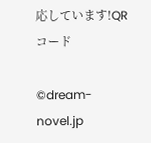応しています!QRコード

©dream-novel.jp